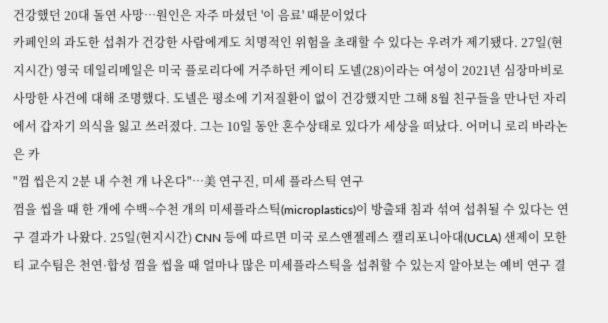건강했던 20대 돌연 사망…원인은 자주 마셨던 '이 음료' 때문이었다
카페인의 과도한 섭취가 건강한 사람에게도 치명적인 위험을 초래할 수 있다는 우려가 제기됐다. 27일(현지시간) 영국 데일리메일은 미국 플로리다에 거주하던 케이티 도넬(28)이라는 여성이 2021년 심장마비로 사망한 사건에 대해 조명했다. 도넬은 평소에 기저질환이 없이 건강했지만 그해 8월 친구들을 만나던 자리에서 갑자기 의식을 잃고 쓰러졌다. 그는 10일 동안 혼수상태로 있다가 세상을 떠났다. 어머니 로리 바라논은 카
"껌 씹은지 2분 내 수천 개 나온다"…美 연구진, 미세 플라스틱 연구
껌을 씹을 때 한 개에 수백~수천 개의 미세플라스틱(microplastics)이 방출돼 침과 섞여 섭취될 수 있다는 연구 결과가 나왔다. 25일(현지시간) CNN 등에 따르면 미국 로스앤젤레스 캘리포니아대(UCLA) 샌제이 모한티 교수팀은 천연·합성 껌을 씹을 때 얼마나 많은 미세플라스틱을 섭취할 수 있는지 알아보는 예비 연구 결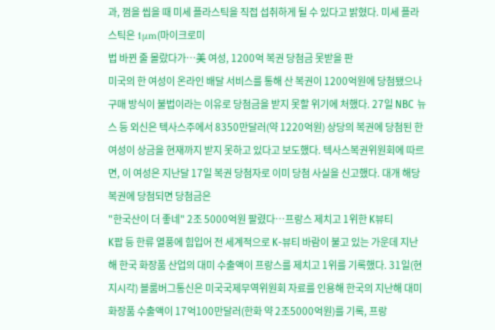과, 껌을 씹을 때 미세 플라스틱을 직접 섭취하게 될 수 있다고 밝혔다. 미세 플라스틱은 1μm(마이크로미
법 바뀐 줄 몰랐다가…美 여성, 1200억 복권 당첨금 못받을 판
미국의 한 여성이 온라인 배달 서비스를 통해 산 복권이 1200억원에 당첨됐으나 구매 방식이 불법이라는 이유로 당첨금을 받지 못할 위기에 처했다. 27일 NBC 뉴스 등 외신은 텍사스주에서 8350만달러(약 1220억원) 상당의 복권에 당첨된 한 여성이 상금을 현재까지 받지 못하고 있다고 보도했다. 텍사스복권위원회에 따르면, 이 여성은 지난달 17일 복권 당첨자로 이미 당첨 사실을 신고했다. 대개 해당 복권에 당첨되면 당첨금은
"한국산이 더 좋네" 2조 5000억원 팔렸다…프랑스 제치고 1위한 K뷰티
K팝 등 한류 열풍에 힘입어 전 세계적으로 K-뷰티 바람이 불고 있는 가운데 지난해 한국 화장품 산업의 대미 수출액이 프랑스를 제치고 1위를 기록했다. 31일(현지시각) 블룸버그통신은 미국국제무역위원회 자료를 인용해 한국의 지난해 대미 화장품 수출액이 17억100만달러(한화 약 2조5000억원)를 기록, 프랑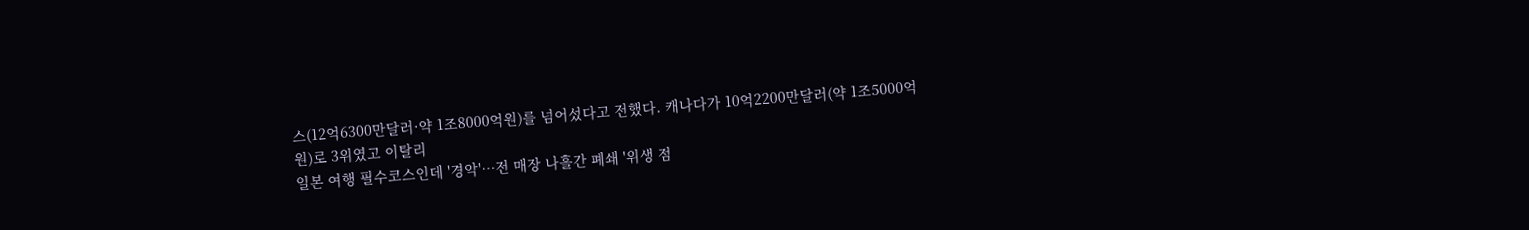스(12억6300만달러·약 1조8000억원)를 넘어섰다고 전했다. 캐나다가 10억2200만달러(약 1조5000억원)로 3위였고 이탈리
일본 여행 필수코스인데 '경악'…전 매장 나흘간 폐쇄 '위생 점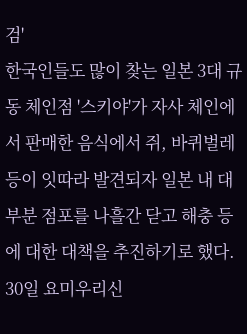검'
한국인들도 많이 찾는 일본 3대 규동 체인점 '스키야'가 자사 체인에서 판매한 음식에서 쥐, 바퀴벌레 등이 잇따라 발견되자 일본 내 대부분 점포를 나흘간 닫고 해충 등에 대한 대책을 추진하기로 했다. 30일 요미우리신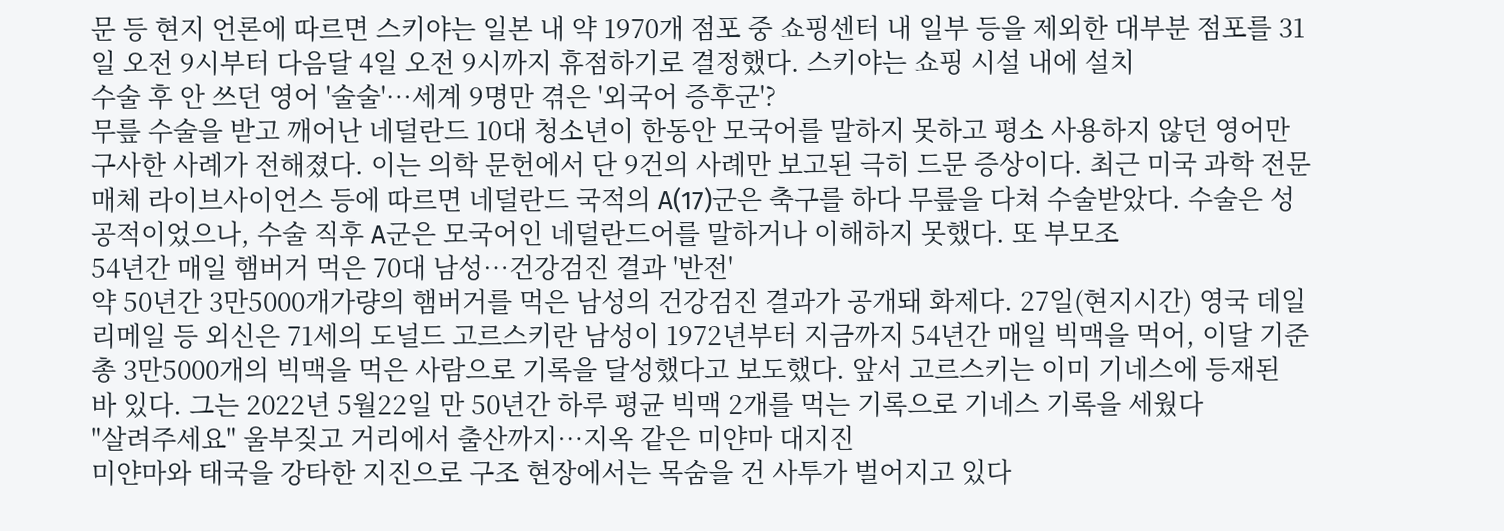문 등 현지 언론에 따르면 스키야는 일본 내 약 1970개 점포 중 쇼핑센터 내 일부 등을 제외한 대부분 점포를 31일 오전 9시부터 다음달 4일 오전 9시까지 휴점하기로 결정했다. 스키야는 쇼핑 시설 내에 설치
수술 후 안 쓰던 영어 '술술'…세계 9명만 겪은 '외국어 증후군'?
무릎 수술을 받고 깨어난 네덜란드 10대 청소년이 한동안 모국어를 말하지 못하고 평소 사용하지 않던 영어만 구사한 사례가 전해졌다. 이는 의학 문헌에서 단 9건의 사례만 보고된 극히 드문 증상이다. 최근 미국 과학 전문 매체 라이브사이언스 등에 따르면 네덜란드 국적의 A(17)군은 축구를 하다 무릎을 다쳐 수술받았다. 수술은 성공적이었으나, 수술 직후 A군은 모국어인 네덜란드어를 말하거나 이해하지 못했다. 또 부모조
54년간 매일 햄버거 먹은 70대 남성…건강검진 결과 '반전'
약 50년간 3만5000개가량의 햄버거를 먹은 남성의 건강검진 결과가 공개돼 화제다. 27일(현지시간) 영국 데일리메일 등 외신은 71세의 도널드 고르스키란 남성이 1972년부터 지금까지 54년간 매일 빅맥을 먹어, 이달 기준 총 3만5000개의 빅맥을 먹은 사람으로 기록을 달성했다고 보도했다. 앞서 고르스키는 이미 기네스에 등재된 바 있다. 그는 2022년 5월22일 만 50년간 하루 평균 빅맥 2개를 먹는 기록으로 기네스 기록을 세웠다
"살려주세요" 울부짖고 거리에서 출산까지…지옥 같은 미얀마 대지진
미얀마와 태국을 강타한 지진으로 구조 현장에서는 목숨을 건 사투가 벌어지고 있다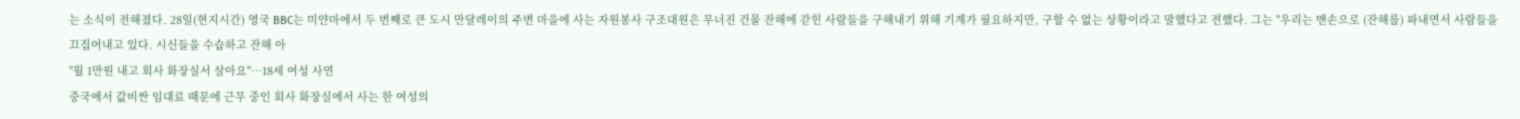는 소식이 전해졌다. 28일(현지시간) 영국 BBC는 미얀마에서 두 번째로 큰 도시 만달레이의 주변 마을에 사는 자원봉사 구조대원은 무너진 건물 잔해에 갇힌 사람들을 구해내기 위해 기계가 필요하지만, 구할 수 없는 상황이라고 말했다고 전했다. 그는 "우리는 맨손으로 (잔해를) 파내면서 사람들을 끄집어내고 있다. 시신들을 수습하고 잔해 아
"월 1만원 내고 회사 화장실서 살아요"…18세 여성 사연
중국에서 값비싼 임대료 때문에 근무 중인 회사 화장실에서 사는 한 여성의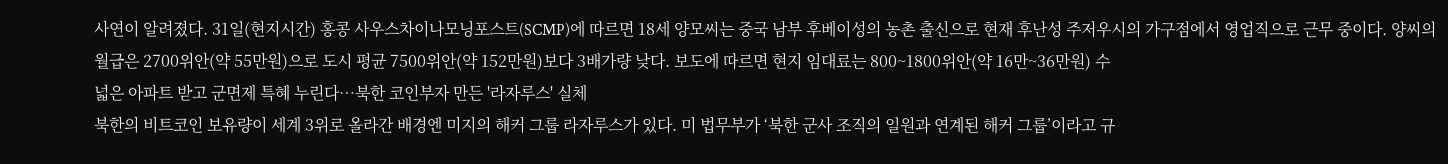사연이 알려졌다. 31일(현지시간) 홍콩 사우스차이나모닝포스트(SCMP)에 따르면 18세 양모씨는 중국 남부 후베이성의 농촌 출신으로 현재 후난성 주저우시의 가구점에서 영업직으로 근무 중이다. 양씨의 월급은 2700위안(약 55만원)으로 도시 평균 7500위안(약 152만원)보다 3배가량 낮다. 보도에 따르면 현지 임대료는 800~1800위안(약 16만~36만원) 수
넓은 아파트 받고 군면제 특혜 누린다…북한 코인부자 만든 '라자루스' 실체
북한의 비트코인 보유량이 세계 3위로 올라간 배경엔 미지의 해커 그룹 라자루스가 있다. 미 법무부가 ‘북한 군사 조직의 일원과 연계된 해커 그룹’이라고 규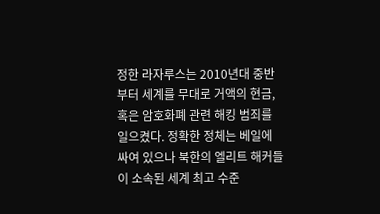정한 라자루스는 2010년대 중반부터 세계를 무대로 거액의 현금, 혹은 암호화폐 관련 해킹 범죄를 일으켰다. 정확한 정체는 베일에 싸여 있으나 북한의 엘리트 해커들이 소속된 세계 최고 수준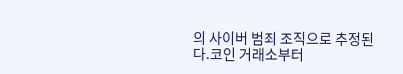의 사이버 범죄 조직으로 추정된다.코인 거래소부터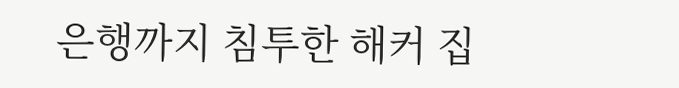은행까지 침투한 해커 집